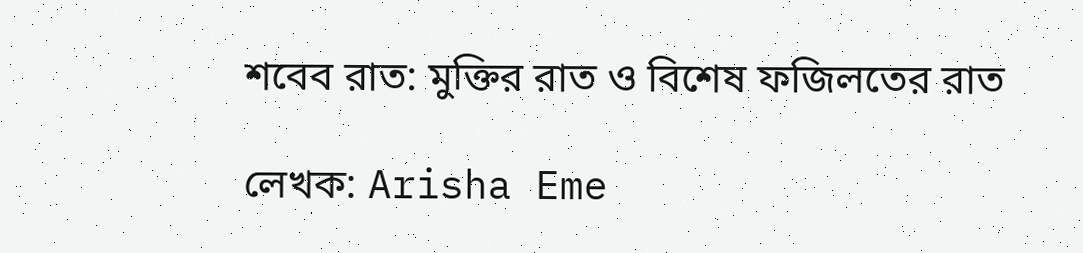শবেব রাত: মুক্তির রাত ও বিশেষ ফজিলতের রাত

লেখক: Arisha Eme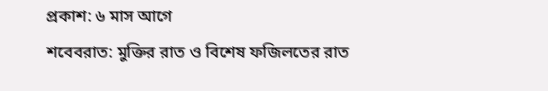প্রকাশ: ৬ মাস আগে
শবেবরাত: মুক্তির রাত ও বিশেষ ফজিলতের রাত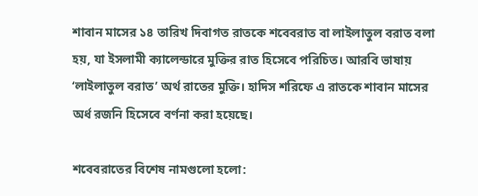শাবান মাসের ১৪ তারিখ দিবাগত রাতকে শবেবরাত বা লাইলাতুল বরাত বলা হয়, যা ইসলামী ক্যালেন্ডারে মুক্তির রাত হিসেবে পরিচিত। আরবি ভাষায় ‘লাইলাতুল বরাত’ অর্থ রাতের মুক্তি। হাদিস শরিফে এ রাতকে শাবান মাসের অর্ধ রজনি হিসেবে বর্ণনা করা হয়েছে।

শবেবরাতের বিশেষ নামগুলো হলো: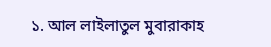১. আল লাইলাতুল মুবারাকাহ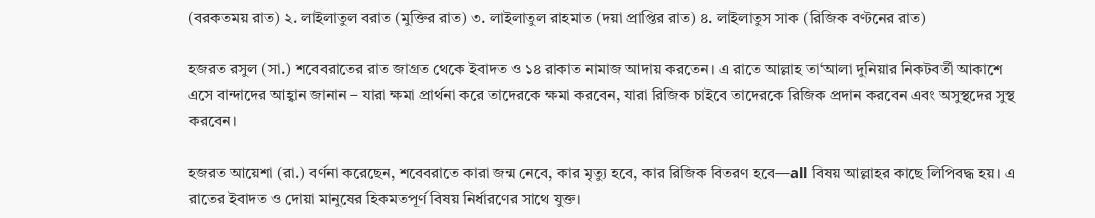(বরকতময় রাত) ২. লাইলাতুল বরাত (মুক্তির রাত) ৩. লাইলাতুল রাহমাত (দয়া প্রাপ্তির রাত) ৪. লাইলাতুস সাক (রিজিক বণ্টনের রাত)

হজরত রসুল (সা.) শবেবরাতের রাত জাগ্রত থেকে ইবাদত ও ১৪ রাকাত নামাজ আদায় করতেন। এ রাতে আল্লাহ তা‘আলা দুনিয়ার নিকটবর্তী আকাশে এসে বান্দাদের আহ্বান জানান – যারা ক্ষমা প্রার্থনা করে তাদেরকে ক্ষমা করবেন, যারা রিজিক চাইবে তাদেরকে রিজিক প্রদান করবেন এবং অসুস্থদের সুস্থ করবেন।

হজরত আয়েশা (রা.) বর্ণনা করেছেন, শবেবরাতে কারা জন্ম নেবে, কার মৃত্যু হবে, কার রিজিক বিতরণ হবে—all বিষয় আল্লাহর কাছে লিপিবদ্ধ হয়। এ রাতের ইবাদত ও দোয়া মানুষের হিকমতপূর্ণ বিষয় নির্ধারণের সাথে যুক্ত।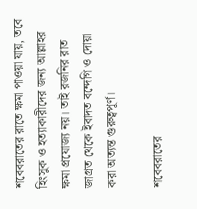শবেবরাতের রাতে ক্ষমা পাওয়া যায়, তবে হিংসুক ও হত্যাকারীদের জন্য আল্লাহর ক্ষমা প্রযোজ্য নয়। তাই রজনির রাত জাগ্রত থেকে ইবাদত বন্দেগি ও দোয়া করা অত্যন্ত গুরুত্বপূর্ণ।

শবেবরাতের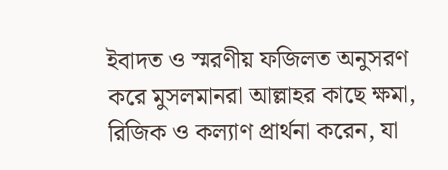ইবাদত ও স্মরণীয় ফজিলত অনুসরণ করে মুসলমানরা আল্লাহর কাছে ক্ষমা, রিজিক ও কল্যাণ প্রার্থনা করেন, যা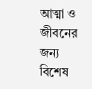আত্মা ও জীবনের জন্য বিশেষ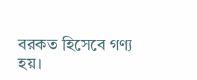বরকত হিসেবে গণ্য হয়।